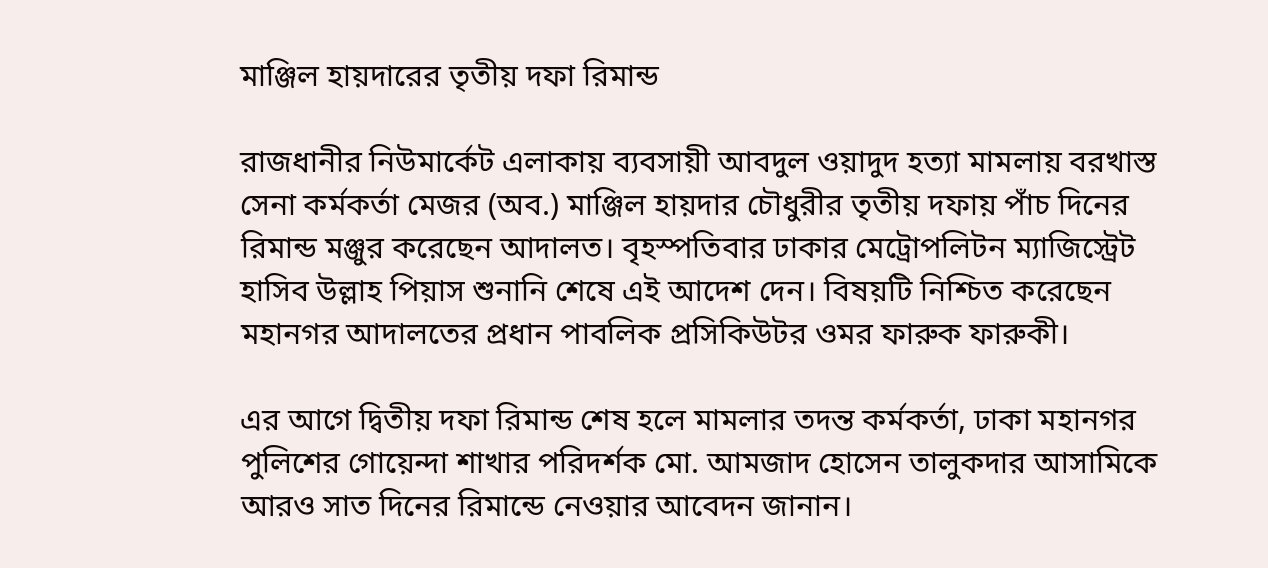মাঞ্জিল হায়দারের তৃতীয় দফা রিমান্ড

রাজধানীর নিউমার্কেট এলাকায় ব্যবসায়ী আবদুল ওয়াদুদ হত্যা মামলায় বরখাস্ত সেনা কর্মকর্তা মেজর (অব.) মাঞ্জিল হায়দার চৌধুরীর তৃতীয় দফায় পাঁচ দিনের রিমান্ড মঞ্জুর করেছেন আদালত। বৃহস্পতিবার ঢাকার মেট্রোপলিটন ম্যাজিস্ট্রেট হাসিব উল্লাহ পিয়াস শুনানি শেষে এই আদেশ দেন। বিষয়টি নিশ্চিত করেছেন মহানগর আদালতের প্রধান পাবলিক প্রসিকিউটর ওমর ফারুক ফারুকী।

এর আগে দ্বিতীয় দফা রিমান্ড শেষ হলে মামলার তদন্ত কর্মকর্তা, ঢাকা মহানগর পুলিশের গোয়েন্দা শাখার পরিদর্শক মো. আমজাদ হোসেন তালুকদার আসামিকে আরও সাত দিনের রিমান্ডে নেওয়ার আবেদন জানান।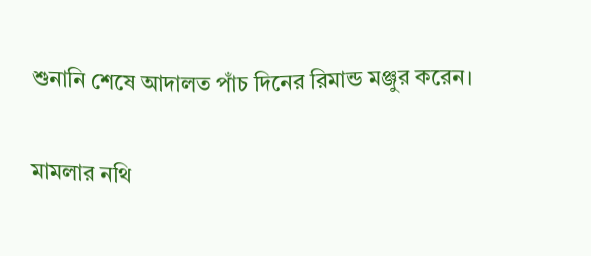শুনানি শেষে আদালত পাঁচ দিনের রিমান্ড মঞ্জুর করেন।

মামলার নথি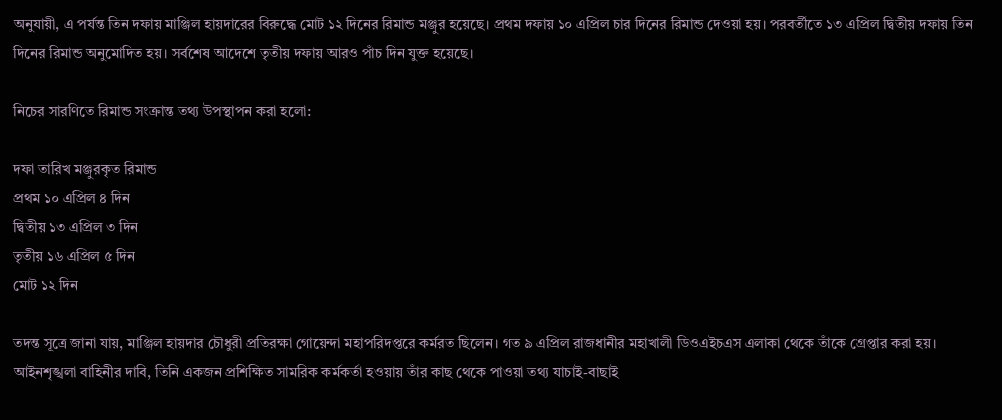অনুযায়ী, এ পর্যন্ত তিন দফায় মাঞ্জিল হায়দারের বিরুদ্ধে মোট ১২ দিনের রিমান্ড মঞ্জুর হয়েছে। প্রথম দফায় ১০ এপ্রিল চার দিনের রিমান্ড দেওয়া হয়। পরবর্তীতে ১৩ এপ্রিল দ্বিতীয় দফায় তিন দিনের রিমান্ড অনুমোদিত হয়। সর্বশেষ আদেশে তৃতীয় দফায় আরও পাঁচ দিন যুক্ত হয়েছে।

নিচের সারণিতে রিমান্ড সংক্রান্ত তথ্য উপস্থাপন করা হলো:

দফা তারিখ মঞ্জুরকৃত রিমান্ড
প্রথম ১০ এপ্রিল ৪ দিন
দ্বিতীয় ১৩ এপ্রিল ৩ দিন
তৃতীয় ১৬ এপ্রিল ৫ দিন
মোট ১২ দিন

তদন্ত সূত্রে জানা যায়, মাঞ্জিল হায়দার চৌধুরী প্রতিরক্ষা গোয়েন্দা মহাপরিদপ্তরে কর্মরত ছিলেন। গত ৯ এপ্রিল রাজধানীর মহাখালী ডিওএইচএস এলাকা থেকে তাঁকে গ্রেপ্তার করা হয়। আইনশৃঙ্খলা বাহিনীর দাবি, তিনি একজন প্রশিক্ষিত সামরিক কর্মকর্তা হওয়ায় তাঁর কাছ থেকে পাওয়া তথ্য যাচাই-বাছাই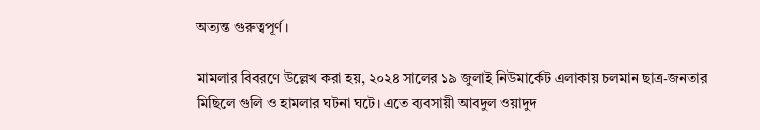অত্যন্ত গুরুত্বপূর্ণ।

মামলার বিবরণে উল্লেখ করা হয়, ২০২৪ সালের ১৯ জুলাই নিউমার্কেট এলাকায় চলমান ছাত্র-জনতার মিছিলে গুলি ও হামলার ঘটনা ঘটে। এতে ব্যবসায়ী আবদুল ওয়াদুদ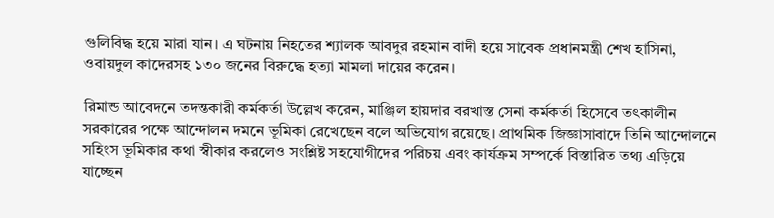গুলিবিদ্ধ হয়ে মারা যান। এ ঘটনায় নিহতের শ্যালক আবদুর রহমান বাদী হয়ে সাবেক প্রধানমন্ত্রী শেখ হাসিনা, ওবায়দুল কাদেরসহ ১৩০ জনের বিরুদ্ধে হত্যা মামলা দায়ের করেন।

রিমান্ড আবেদনে তদন্তকারী কর্মকর্তা উল্লেখ করেন, মাঞ্জিল হায়দার বরখাস্ত সেনা কর্মকর্তা হিসেবে তৎকালীন সরকারের পক্ষে আন্দোলন দমনে ভূমিকা রেখেছেন বলে অভিযোগ রয়েছে। প্রাথমিক জিজ্ঞাসাবাদে তিনি আন্দোলনে সহিংস ভূমিকার কথা স্বীকার করলেও সংশ্লিষ্ট সহযোগীদের পরিচয় এবং কার্যক্রম সম্পর্কে বিস্তারিত তথ্য এড়িয়ে যাচ্ছেন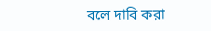বলে দাবি করা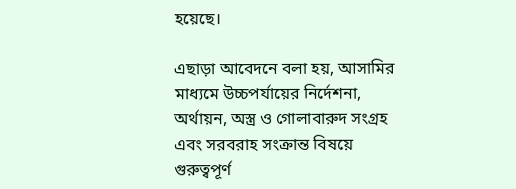হয়েছে।

এছাড়া আবেদনে বলা হয়, আসামির মাধ্যমে উচ্চপর্যায়ের নির্দেশনা, অর্থায়ন, অস্ত্র ও গোলাবারুদ সংগ্রহ এবং সরবরাহ সংক্রান্ত বিষয়ে গুরুত্বপূর্ণ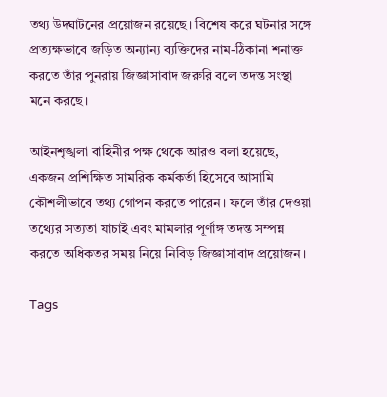তথ্য উদ্ঘাটনের প্রয়োজন রয়েছে। বিশেষ করে ঘটনার সঙ্গে প্রত্যক্ষভাবে জড়িত অন্যান্য ব্যক্তিদের নাম-ঠিকানা শনাক্ত করতে তাঁর পুনরায় জিজ্ঞাসাবাদ জরুরি বলে তদন্ত সংস্থা মনে করছে।

আইনশৃঙ্খলা বাহিনীর পক্ষ থেকে আরও বলা হয়েছে, একজন প্রশিক্ষিত সামরিক কর্মকর্তা হিসেবে আসামি কৌশলীভাবে তথ্য গোপন করতে পারেন। ফলে তাঁর দেওয়া তথ্যের সত্যতা যাচাই এবং মামলার পূর্ণাঙ্গ তদন্ত সম্পন্ন করতে অধিকতর সময় নিয়ে নিবিড় জিজ্ঞাসাবাদ প্রয়োজন।

Tags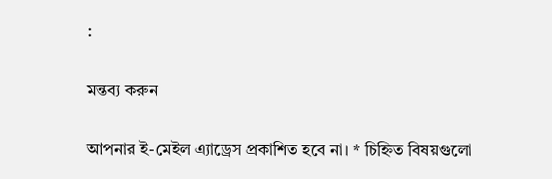:

মন্তব্য করুন

আপনার ই-মেইল এ্যাড্রেস প্রকাশিত হবে না। * চিহ্নিত বিষয়গুলো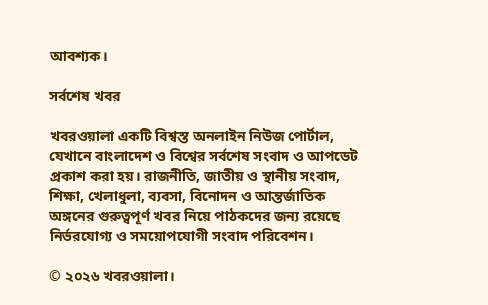আবশ্যক।

সর্বশেষ খবর

খবরওয়ালা একটি বিশ্বস্ত অনলাইন নিউজ পোর্টাল, যেখানে বাংলাদেশ ও বিশ্বের সর্বশেষ সংবাদ ও আপডেট প্রকাশ করা হয়। রাজনীতি, জাতীয় ও স্থানীয় সংবাদ, শিক্ষা, খেলাধুলা, ব্যবসা, বিনোদন ও আন্তর্জাতিক অঙ্গনের গুরুত্বপূর্ণ খবর নিয়ে পাঠকদের জন্য রয়েছে নির্ভরযোগ্য ও সময়োপযোগী সংবাদ পরিবেশন।

© ২০২৬ খবরওয়ালা।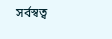সর্বস্বত্ব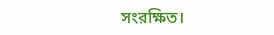সংরক্ষিত।